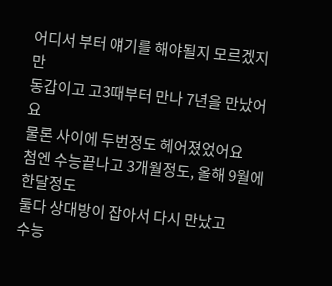어디서 부터 얘기를 해야될지 모르겠지만
동갑이고 고3때부터 만나 7년을 만났어요
물론 사이에 두번정도 헤어졌었어요
첨엔 수능끝나고 3개월정도, 올해 9월에 한달정도
둘다 상대방이 잡아서 다시 만났고
수능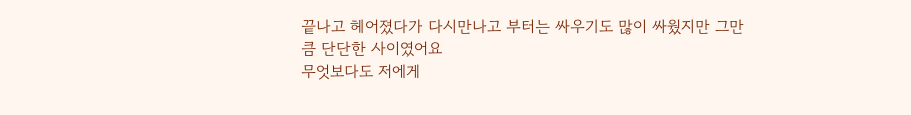끝나고 헤어졌다가 다시만나고 부터는 싸우기도 많이 싸웠지만 그만큼 단단한 사이였어요
무엇보다도 저에게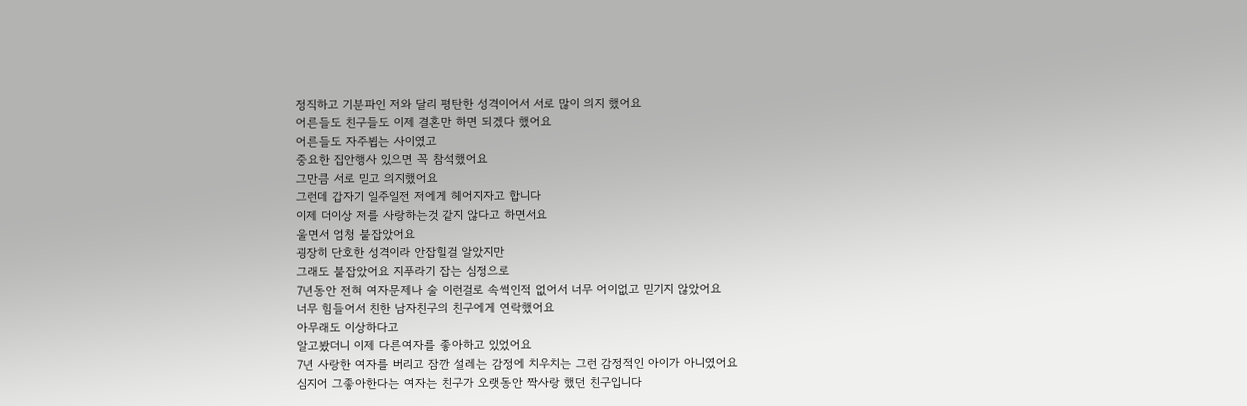정직하고 기분파인 저와 달리 평탄한 성격이어서 서로 많이 의지 했어요
어른들도 친구들도 이제 결혼만 하면 되겠다 했어요
어른들도 자주뵙는 사이였고
중요한 집안행사 있으면 꼭 참석했어요
그만큼 서로 믿고 의지했어요
그런데 갑자기 일주일전 저에게 헤어지자고 합니다
이제 더이상 저를 사랑하는것 같지 않다고 하면서요
울면서 엄청 붙잡았어요
굉장히 단호한 성격이라 안잡힐걸 알았지만
그래도 붙잡았어요 지푸라기 잡는 심정으로
7년동안 전혀 여자문제나 술 이런걸로 속썩인적 없어서 너무 어이없고 믿기지 않았어요
너무 힘들어서 친한 남자친구의 친구에게 연락했어요
아무래도 이상하다고
알고봤더니 이제 다른여자를 좋아하고 있었어요
7년 사랑한 여자를 버리고 잠깐 설레는 감정에 치우치는 그런 감정적인 아이가 아니였어요
심지어 그좋아한다는 여자는 친구가 오랫동안 짝사랑 했던 친구입니다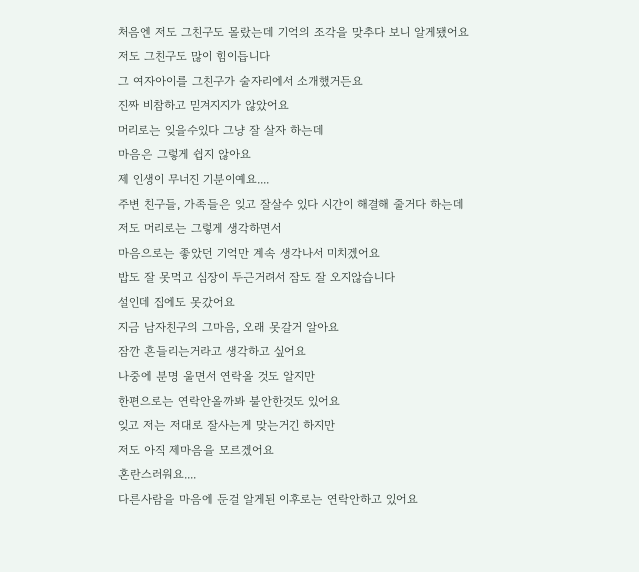처음엔 저도 그친구도 몰랐는데 기억의 조각을 맞추다 보니 알게됐어요
저도 그친구도 많이 힘이듭니다
그 여자아이를 그친구가 술자리에서 소개했거든요
진짜 비참하고 믿겨지지가 않았어요
머리로는 잊을수있다 그냥 잘 살자 하는데
마음은 그렇게 쉽지 않아요
제 인생이 무너진 기분이예요....
주변 친구들, 가족들은 잊고 잘살수 있다 시간이 해결해 줄거다 하는데
저도 머리로는 그렇게 생각하면서
마음으로는 좋았던 기억만 계속 생각나서 미치겠어요
밥도 잘 못먹고 심장이 두근거려서 잠도 잘 오지않습니다
설인데 집에도 못갔어요
지금 남자친구의 그마음, 오래 못갈거 알아요
잠깐 흔들리는거라고 생각하고 싶어요
나중에 분명 울면서 연락올 것도 알지만
한편으로는 연락안올까봐 불안한것도 있어요
잊고 저는 저대로 잘사는게 맞는거긴 하지만
저도 아직 제마음을 모르겠어요
혼란스러워요....
다른사람을 마음에 둔걸 알게된 이후로는 연락안하고 있어요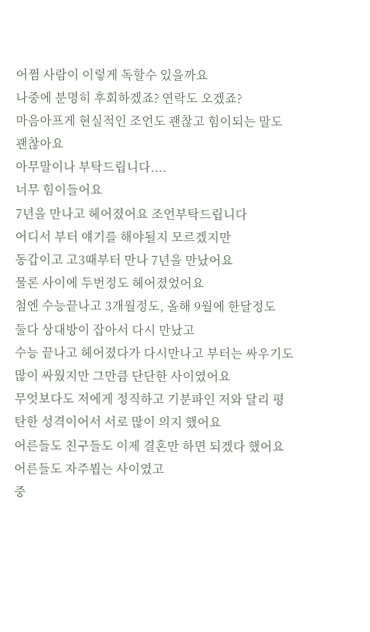어쩜 사람이 이렇게 독할수 있을까요
나중에 분명히 후회하겠죠? 연락도 오겠죠?
마음아프게 현실적인 조언도 괜찮고 힘이되는 말도 괜찮아요
아무말이나 부탁드립니다....
너무 힘이들어요
7년을 만나고 헤어졌어요 조언부탁드립니다
어디서 부터 얘기를 해야될지 모르겠지만
동갑이고 고3때부터 만나 7년을 만났어요
물론 사이에 두번정도 헤어졌었어요
첨엔 수능끝나고 3개월정도, 올해 9월에 한달정도
둘다 상대방이 잡아서 다시 만났고
수능 끝나고 헤어졌다가 다시만나고 부터는 싸우기도 많이 싸웠지만 그만큼 단단한 사이였어요
무엇보다도 저에게 정직하고 기분파인 저와 달리 평탄한 성격이어서 서로 많이 의지 했어요
어른들도 친구들도 이제 결혼만 하면 되겠다 했어요
어른들도 자주뵙는 사이였고
중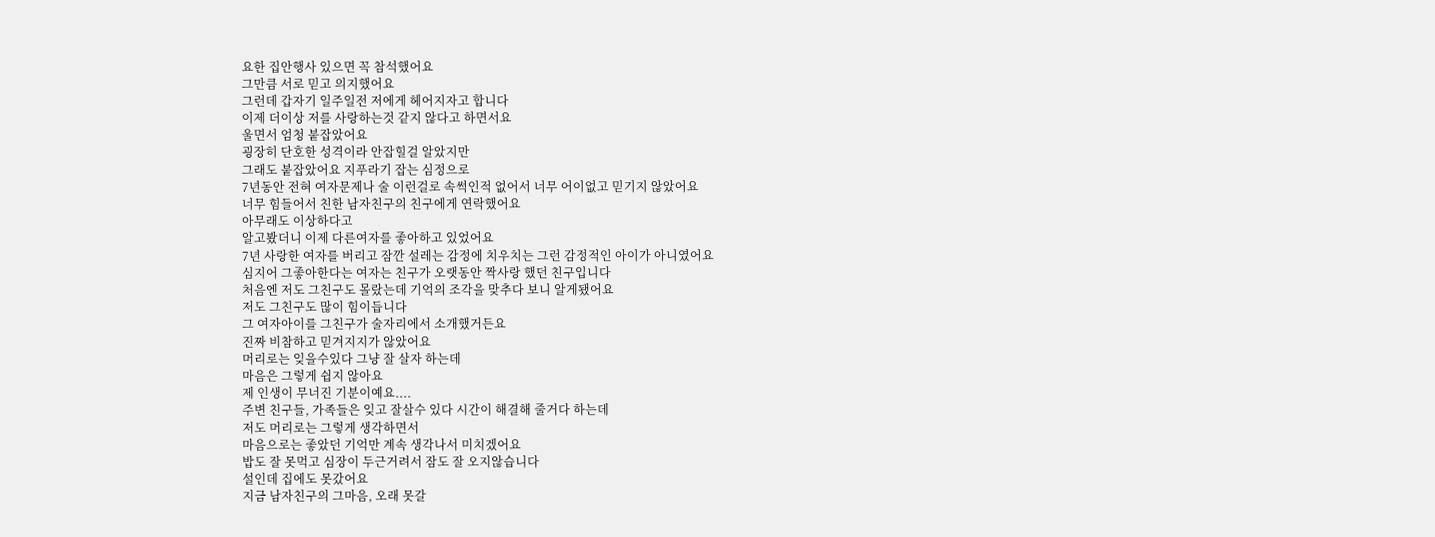요한 집안행사 있으면 꼭 참석했어요
그만큼 서로 믿고 의지했어요
그런데 갑자기 일주일전 저에게 헤어지자고 합니다
이제 더이상 저를 사랑하는것 같지 않다고 하면서요
울면서 엄청 붙잡았어요
굉장히 단호한 성격이라 안잡힐걸 알았지만
그래도 붙잡았어요 지푸라기 잡는 심정으로
7년동안 전혀 여자문제나 술 이런걸로 속썩인적 없어서 너무 어이없고 믿기지 않았어요
너무 힘들어서 친한 남자친구의 친구에게 연락했어요
아무래도 이상하다고
알고봤더니 이제 다른여자를 좋아하고 있었어요
7년 사랑한 여자를 버리고 잠깐 설레는 감정에 치우치는 그런 감정적인 아이가 아니였어요
심지어 그좋아한다는 여자는 친구가 오랫동안 짝사랑 했던 친구입니다
처음엔 저도 그친구도 몰랐는데 기억의 조각을 맞추다 보니 알게됐어요
저도 그친구도 많이 힘이듭니다
그 여자아이를 그친구가 술자리에서 소개했거든요
진짜 비참하고 믿겨지지가 않았어요
머리로는 잊을수있다 그냥 잘 살자 하는데
마음은 그렇게 쉽지 않아요
제 인생이 무너진 기분이예요....
주변 친구들, 가족들은 잊고 잘살수 있다 시간이 해결해 줄거다 하는데
저도 머리로는 그렇게 생각하면서
마음으로는 좋았던 기억만 계속 생각나서 미치겠어요
밥도 잘 못먹고 심장이 두근거려서 잠도 잘 오지않습니다
설인데 집에도 못갔어요
지금 남자친구의 그마음, 오래 못갈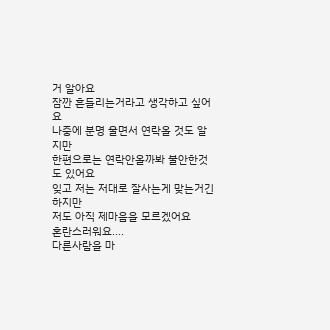거 알아요
잠깐 흔들리는거라고 생각하고 싶어요
나중에 분명 울면서 연락올 것도 알지만
한편으로는 연락안올까봐 불안한것도 있어요
잊고 저는 저대로 잘사는게 맞는거긴 하지만
저도 아직 제마음을 모르겠어요
혼란스러워요....
다른사람을 마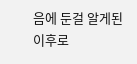음에 둔걸 알게된 이후로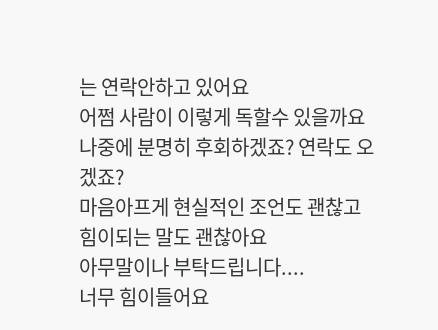는 연락안하고 있어요
어쩜 사람이 이렇게 독할수 있을까요
나중에 분명히 후회하겠죠? 연락도 오겠죠?
마음아프게 현실적인 조언도 괜찮고 힘이되는 말도 괜찮아요
아무말이나 부탁드립니다....
너무 힘이들어요